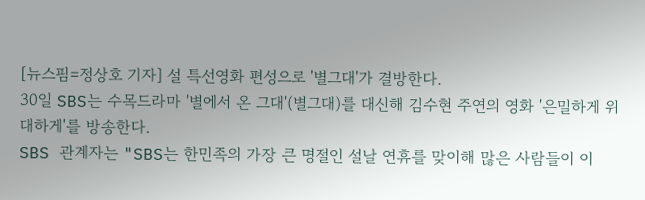[뉴스핌=정상호 기자] 설 특선영화 편성으로 '별그대'가 결방한다.
30일 SBS는 수목드라마 '별에서 온 그대'(별그대)를 대신해 김수현 주연의 영화 '은밀하게 위대하게'를 방송한다.
SBS 관계자는 "SBS는 한민족의 가장 큰 명절인 설날 연휴를 맞이해 많은 사람들이 이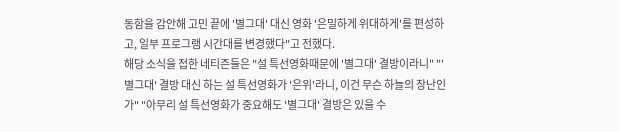동함을 감안해 고민 끝에 '별그대' 대신 영화 '은밀하게 위대하게'를 편성하고, 일부 프로그램 시간대를 변경했다"고 전했다.
해당 소식을 접한 네티즌들은 "설 특선영화때문에 '별그대' 결방이라니" "'별그대' 결방 대신 하는 설 특선영화가 '은위'라니, 이건 무슨 하늘의 장난인가" "아무리 설 특선영화가 중요해도 '별그대' 결방은 있을 수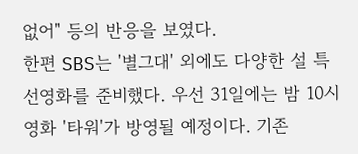없어" 등의 반응을 보였다.
한편 SBS는 '별그대' 외에도 다양한 설 특선영화를 준비했다. 우선 31일에는 밤 10시 영화 '타워'가 방영될 예정이다. 기존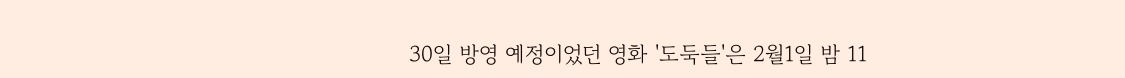30일 방영 예정이었던 영화 '도둑들'은 2월1일 밤 11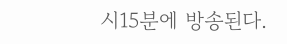시15분에 방송된다.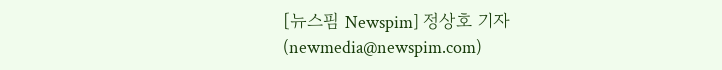[뉴스핌 Newspim] 정상호 기자 (newmedia@newspim.com)